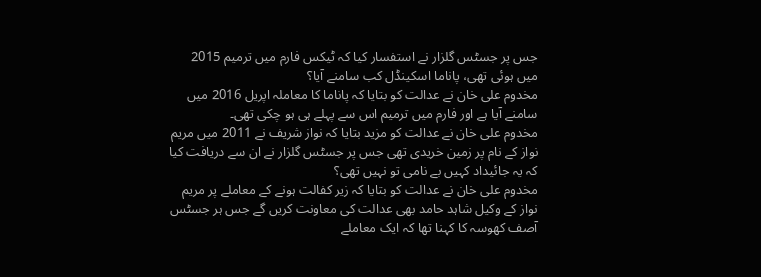جس پر جسٹس گلزار نے استفسار کیا کہ ٹیکس فارم میں ترمیم 2015 میں ہوئی تھی، پاناما اسکینڈل کب سامنے آیا؟
مخدوم علی خان نے عدالت کو بتایا کہ پاناما کا معاملہ اپریل 2016 میں سامنے آیا ہے اور فارم میں ترمیم اس سے پہلے ہی ہو چکی تھی۔
مخدوم علی خان نے عدالت کو مزید بتایا کہ نواز شریف نے 2011 میں مریم نواز کے نام پر زمین خریدی تھی جس پر جسٹس گلزار نے ان سے دریافت کیا کہ یہ جائیداد کہیں بے نامی تو نہیں تھی؟
مخدوم علی خان نے عدالت کو بتایا کہ زیر کفالت ہونے کے معاملے پر مریم نواز کے وکیل شاہد حامد بھی عدالت کی معاونت کریں گے جس ہر جسٹس آصف کھوسہ کا کہنا تھا کہ ایک معاملے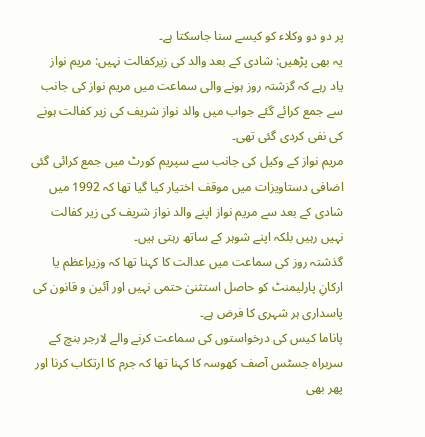پر دو دو وکلاء کو کیسے سنا جاسکتا ہے۔
یہ بھی پڑھیں: شادی کے بعد والد کی زیرکفالت نہیں: مریم نواز
یاد رہے کہ گزشتہ روز ہونے والی سماعت میں مریم نواز کی جانب سے جمع کرائے گئے جواب میں والد نواز شریف کی زیر کفالت ہونے کی نفی کردی گئی تھی۔
مریم نواز کے وکیل کی جانب سے سپریم کورٹ میں جمع کرائی گئی اضافی دستاویزات میں موقف اختیار کیا گیا تھا کہ 1992 میں شادی کے بعد سے مریم نواز اپنے والد نواز شریف کی زیر کفالت نہیں رہیں بلکہ اپنے شوہر کے ساتھ رہتی ہیں۔
گذشتہ روز کی سماعت میں عدالت کا کہنا تھا کہ وزیراعظم یا ارکانِ پارلیمنٹ کو حاصل استثنیٰ حتمی نہیں اور آئین و قانون کی پاسداری ہر شہری کا فرض ہے۔
پاناما کیس کی درخواستوں کی سماعت کرنے والے لارجر بنچ کے سربراہ جسٹس آصف کھوسہ کا کہنا تھا کہ جرم کا ارتکاب کرنا اور پھر بھی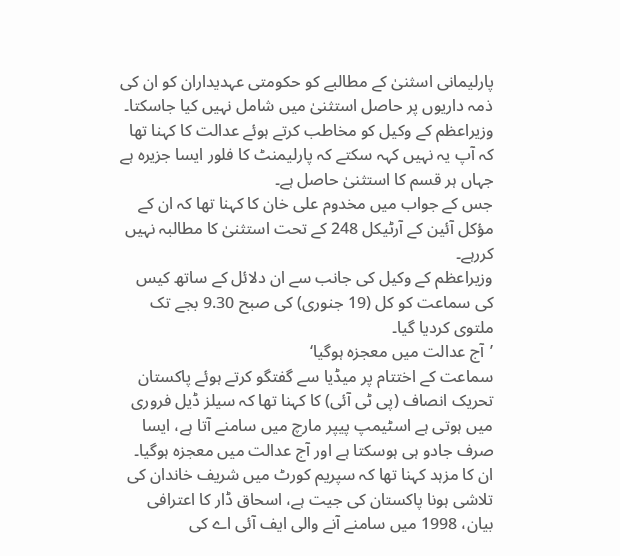پارلیمانی اسثنیٰ کے مطالبے کو حکومتی عہدیداران کو ان کی ذمہ داریوں پر حاصل استثنیٰ میں شامل نہیں کیا جاسکتا۔
وزیراعظم کے وکیل کو مخاطب کرتے ہوئے عدالت کا کہنا تھا کہ آپ یہ نہیں کہہ سکتے کہ پارلیمنٹ کا فلور ایسا جزیرہ ہے جہاں ہر قسم کا استثنیٰ حاصل ہے۔
جس کے جواب میں مخدوم علی خان کا کہنا تھا کہ ان کے مؤکل آئین کے آرٹیکل 248 کے تحت استثنیٰ کا مطالبہ نہیں کررہے۔
وزیراعظم کے وکیل کی جانب سے ان دلائل کے ساتھ کیس کی سماعت کو کل (19 جنوری) کی صبح 9.30 بجے تک ملتوی کردیا گیا۔
’آج عدالت میں معجزہ ہوگیا‘
سماعت کے اختتام پر میڈیا سے گفتگو کرتے ہوئے پاکستان تحریک انصاف (پی ٹی آئی) کا کہنا تھا کہ سیلز ڈیل فروری میں ہوتی ہے اسٹیمپ پیپر مارچ میں سامنے آتا ہے، ایسا صرف جادو ہی ہوسکتا ہے اور آج عدالت میں معجزہ ہوگیا۔
ان کا مزہد کہنا تھا کہ سپریم کورٹ میں شریف خاندان کی تلاشی ہونا پاکستان کی جیت ہے، اسحاق ڈار کا اعترافی بیان، 1998 میں سامنے آنے والی ایف آئی اے کی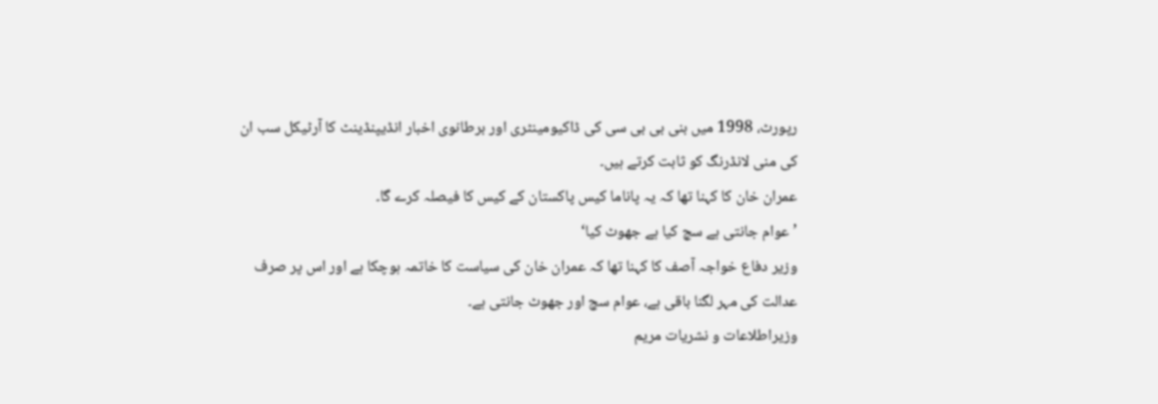رپورٹ، 1998 میں بنی بی بی سی کی ڈاکیومینٹری اور برطانوی اخبار انڈیپنڈینٹ کا آرٹیکل سب ان کی منی لانڈرنگ کو ثابت کرتے ہیں۔
عمران خان کا کہنا تھا کہ یہ پاناما کیس پاکستان کے کیس کا فیصلہ کرے گا۔
’عوام جانتی ہے سچ کیا ہے جھوٹ کیا‘
وزیر دفاع خواجہ آصف کا کہنا تھا کہ عمران خان کی سیاست کا خاتمہ ہوچکا ہے اور اس پر صرف عدالت کی مہر لگنا باقی ہے، عوام سچ اور جھوٹ جانتی ہے۔
وزیراطلاعات و نشریات مریم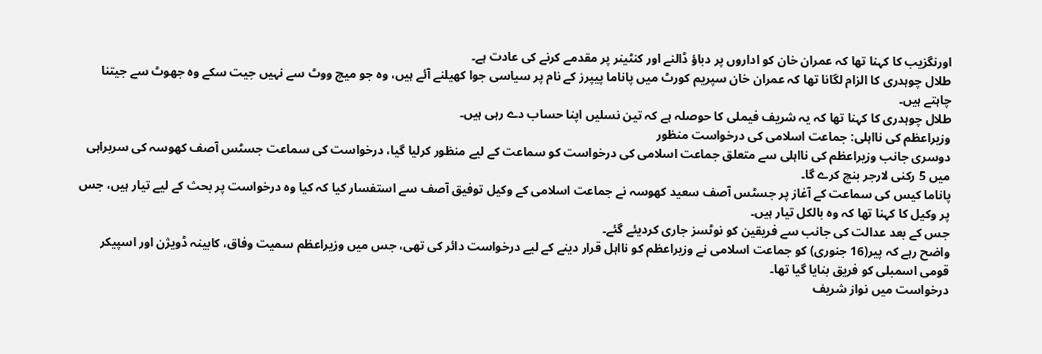اورنگزیب کا کہنا تھا کہ عمران خان کو اداروں پر دباؤ ڈالنے اور کنٹینر پر مقدمے کرنے کی عادت ہے۔
طلال چوہدری کا الزام لگانا تھا کہ عمران خان سپریم کورٹ میں پاناما پیپرز کے نام پر سیاسی جوا کھیلنے آئے ہیں، وہ جو میچ ووٹ سے نہیں جیت سکے وہ جھوٹ سے جیتنا چاہتے ہیں۔
طلال چوہدری کا کہنا تھا کہ یہ شریف فیملی کا حوصلہ ہے کہ تین نسلیں اپنا حساب دے رہی ہیں۔
وزیراعظم کی نااہلی: جماعت اسلامی کی درخواست منظور
دوسری جانب وزیراعظم کی نااہلی سے متعلق جماعت اسلامی کی درخواست کو سماعت کے لیے منظور کرلیا گیا، درخواست کی سماعت جسٹس آصف کھوسہ کی سربراہی میں 5 رکنی لارجر بنچ کرے گا۔
پاناما کیس کی سماعت کے آغاز پر جسٹس آصف سعید کھوسہ نے جماعت اسلامی کے وکیل توفیق آصف سے استفسار کیا کہ کیا وہ درخواست پر بحث کے لیے تیار ہیں، جس پر وکیل کا کہنا تھا کہ وہ بالکل تیار ہیں۔
جس کے بعد عدالت کی جانب سے فریقین کو نوٹسز جاری کردیئے گئے۔
واضح رہے کہ پیر(16 جنوری) کو جماعت اسلامی نے وزیراعظم کو نااہل قرار دینے کے لیے درخواست دائر کی تھی، جس میں وزیراعظم سمیت وفاق، کابینہ ڈویژن اور اسپیکر قومی اسمبلی کو فریق بنایا گیا تھا۔
درخواست میں نواز شریف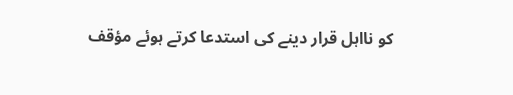کو نااہل قرار دینے کی استدعا کرتے ہوئے مؤقف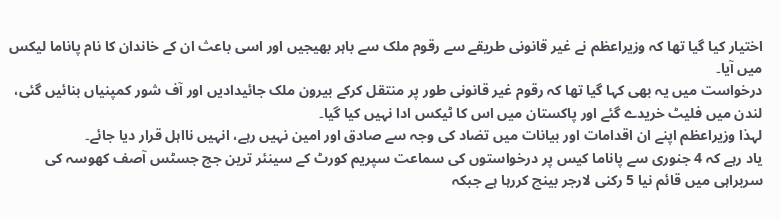اختیار کیا گیا تھا کہ وزیراعظم نے غیر قانونی طریقے سے رقوم ملک سے باہر بھیجیں اور اسی باعث ان کے خاندان کا نام پاناما لیکس میں آیا۔
درخواست میں یہ بھی کہا گیا تھا کہ رقوم غیر قانونی طور پر منتقل کرکے بیرون ملک جائیدادیں اور آف شور کمپنیاں بنائیں گئی، لندن میں فلیٹ خریدے گئے اور پاکستان میں اس کا ٹیکس ادا نہیں کیا گیا۔
لہذا وزیراعظم اپنے ان اقدامات اور بیانات میں تضاد کی وجہ سے صادق اور امین نہیں رہے، انہیں نااہل قرار دیا جائے۔
یاد رہے کہ 4 جنوری سے پاناما کیس پر درخواستوں کی سماعت سپریم کورٹ کے سینئر ترین جج جسٹس آصف کھوسہ کی سربراہی میں قائم نیا 5 رکنی لارجر بینچ کررہا ہے جبکہ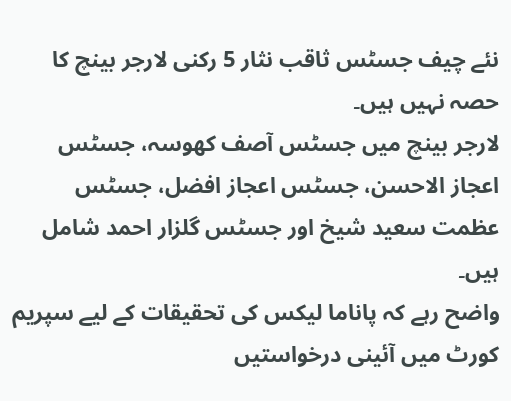نئے چیف جسٹس ثاقب نثار 5 رکنی لارجر بینچ کا حصہ نہیں ہیں۔
لارجر بینچ میں جسٹس آصف کھوسہ، جسٹس اعجاز الاحسن، جسٹس اعجاز افضل، جسٹس عظمت سعید شیخ اور جسٹس گلزار احمد شامل ہیں۔
واضح رہے کہ پاناما لیکس کی تحقیقات کے لیے سپریم کورٹ میں آئینی درخواستیں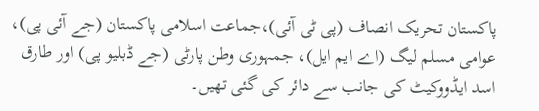پاکستان تحریک انصاف (پی ٹی آئی)،جماعت اسلامی پاکستان (جے آئی پی)، عوامی مسلم لیگ (اے ایم ایل)، جمہوری وطن پارٹی (جے ڈبلیو پی) اور طارق اسد ایڈووکیٹ کی جانب سے دائر کی گئی تھیں۔